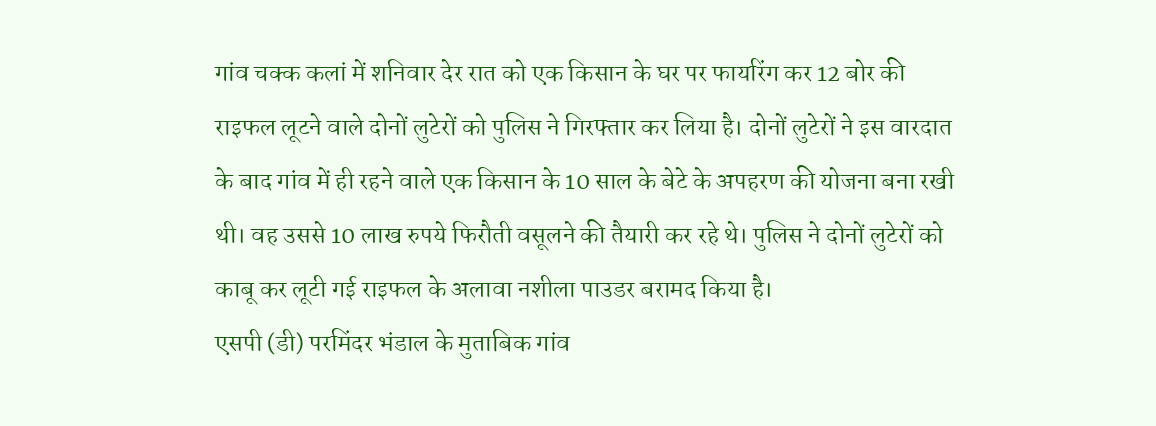गांव चक्क कलां में शनिवार देर रात को एक किसान के घर पर फायरिंग कर 12 बोर की राइफल लूटने वाले दोनों लुटेरों को पुलिस ने गिरफ्तार कर लिया है। दोनों लुटेरों ने इस वारदात के बाद गांव में ही रहने वाले एक किसान के 10 साल के बेटे के अपहरण की योजना बना रखी थी। वह उससे 10 लाख रुपये फिरौती वसूलने की तैयारी कर रहे थे। पुलिस ने दोनों लुटेरों को काबू कर लूटी गई राइफल के अलावा नशीला पाउडर बरामद किया है।
एसपी (डी) परमिंदर भंडाल के मुताबिक गांव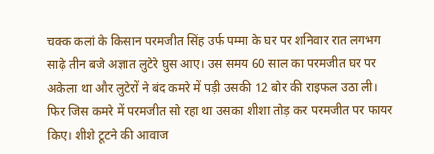चक्क कलां के किसान परमजीत सिंह उर्फ पम्मा के घर पर शनिवार रात लगभग साढ़े तीन बजे अज्ञात लुटेरे घुस आए। उस समय 60 साल का परमजीत घर पर अकेला था और लुटेरों ने बंद कमरे में पड़ी उसकी 12 बोर की राइफल उठा ली। फिर जिस कमरे में परमजीत सो रहा था उसका शीशा तोड़ कर परमजीत पर फायर किए। शीशे टूटने की आवाज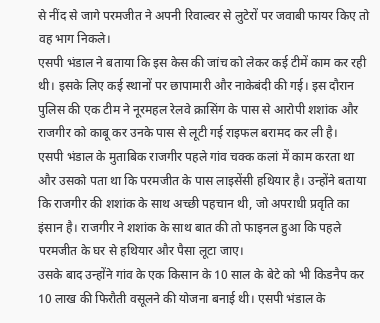से नींद से जागे परमजीत ने अपनी रिवाल्वर से लुटेरों पर जवाबी फायर किए तो वह भाग निकले।
एसपी भंडाल ने बताया कि इस केस की जांच को लेकर कई टीमें काम कर रही थी। इसके लिए कई स्थानों पर छापामारी और नाकेबंदी की गई। इस दौरान पुलिस की एक टीम ने नूरमहल रेलवे क्रासिंग के पास से आरोपी शशांक और राजगीर को काबू कर उनके पास से लूटी गई राइफल बरामद कर ली है।
एसपी भंडाल के मुताबिक राजगीर पहले गांव चक्क कलां में काम करता था और उसको पता था कि परमजीत के पास लाइसेंसी हथियार है। उन्होंने बताया कि राजगीर की शशांक के साथ अच्छी पहचान थी, जो अपराधी प्रवृति का इंसान है। राजगीर ने शशांक के साथ बात की तो फाइनल हुआ कि पहले परमजीत के घर से हथियार और पैसा लूटा जाए।
उसके बाद उन्होंने गांव के एक किसान के 10 साल के बेटे को भी किडनैप कर 10 लाख की फिरौती वसूलने की योजना बनाई थी। एसपी भंडाल के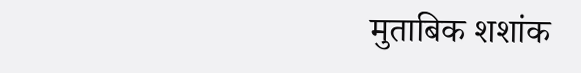मुताबिक शशांक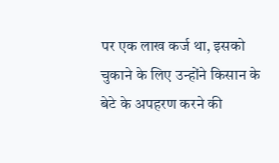पर एक लाख कर्ज था, इसको चुकाने के लिए उन्होंने किसान के बेटे के अपहरण करने की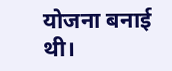योजना बनाई थी।